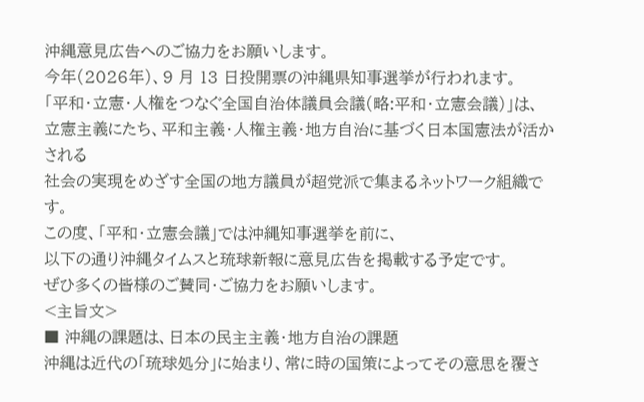沖縄意見広告へのご協力をお願いします。
今年(2026年)、9 月 13 日投開票の沖縄県知事選挙が行われます。
「平和・立憲・人権をつなぐ全国自治体議員会議(略:平和・立憲会議)」は、
立憲主義にたち、平和主義・人権主義・地方自治に基づく日本国憲法が活かされる
社会の実現をめざす全国の地方議員が超党派で集まるネットワーク組織です。
この度、「平和・立憲会議」では沖縄知事選挙を前に、
以下の通り沖縄タイムスと琉球新報に意見広告を掲載する予定です。
ぜひ多くの皆様のご賛同・ご協力をお願いします。
<主旨文>
■ 沖縄の課題は、日本の民主主義・地方自治の課題
沖縄は近代の「琉球処分」に始まり、常に時の国策によってその意思を覆さ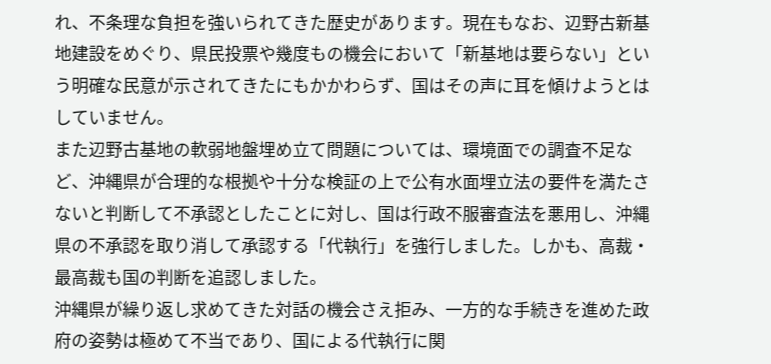れ、不条理な負担を強いられてきた歴史があります。現在もなお、辺野古新基地建設をめぐり、県民投票や幾度もの機会において「新基地は要らない」という明確な民意が示されてきたにもかかわらず、国はその声に耳を傾けようとはしていません。
また辺野古基地の軟弱地盤埋め立て問題については、環境面での調査不足など、沖縄県が合理的な根拠や十分な検証の上で公有水面埋立法の要件を満たさないと判断して不承認としたことに対し、国は行政不服審査法を悪用し、沖縄県の不承認を取り消して承認する「代執行」を強行しました。しかも、高裁・最高裁も国の判断を追認しました。
沖縄県が繰り返し求めてきた対話の機会さえ拒み、一方的な手続きを進めた政府の姿勢は極めて不当であり、国による代執行に関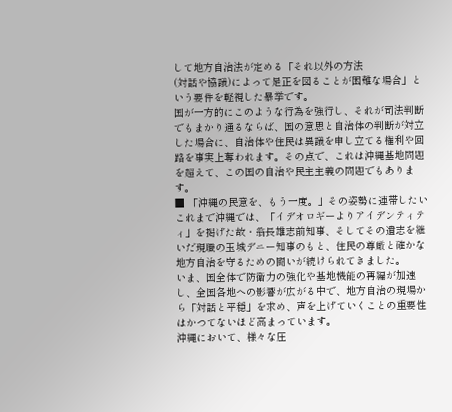して地方自治法が定める「それ以外の方法
(対話や協議)によって是正を図ることが困難な場合」という要件を軽視した暴挙です。
国が一方的にこのような行為を強行し、それが司法判断でもまかり通るならば、国の意思と自治体の判断が対立した場合に、自治体や住民は異議を申し立てる権利や回路を事実上奪われます。その点で、これは沖縄基地問題を超えて、この国の自治や民主主義の問題でもあります。
■ 「沖縄の民意を、もう一度。」その姿勢に連帯したい
これまで沖縄では、「イデオロギーよりアイデンティティ」を掲げた故・翁長雄志前知事、そしてその遺志を継いだ現職の玉城デニー知事のもと、住民の尊厳と確かな地方自治を守るための闘いが続けられてきました。
いま、国全体で防衛力の強化や基地機能の再編が加速し、全国各地への影響が広がる中で、地方自治の現場から「対話と平穏」を求め、声を上げていくことの重要性はかつてないほど高まっています。
沖縄において、様々な圧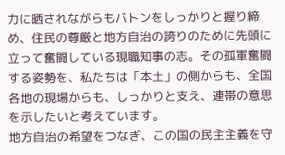力に晒されながらもバトンをしっかりと握り締め、住民の尊厳と地方自治の誇りのために先頭に立って奮闘している現職知事の志。その孤軍奮闘する姿勢を、私たちは「本土」の側からも、全国各地の現場からも、しっかりと支え、連帯の意思を示したいと考えています。
地方自治の希望をつなぎ、この国の民主主義を守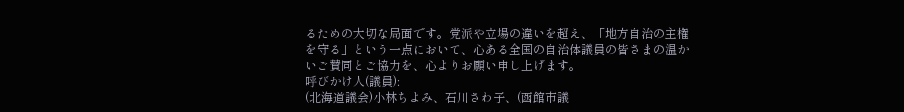るための大切な局面です。党派や立場の違いを超え、「地方自治の主権を守る」という一点において、心ある全国の自治体議員の皆さまの温かいご賛同とご協力を、心よりお願い申し上げます。
呼びかけ人(議員):
(北海道議会)小林ちよみ、石川さわ子、(函館市議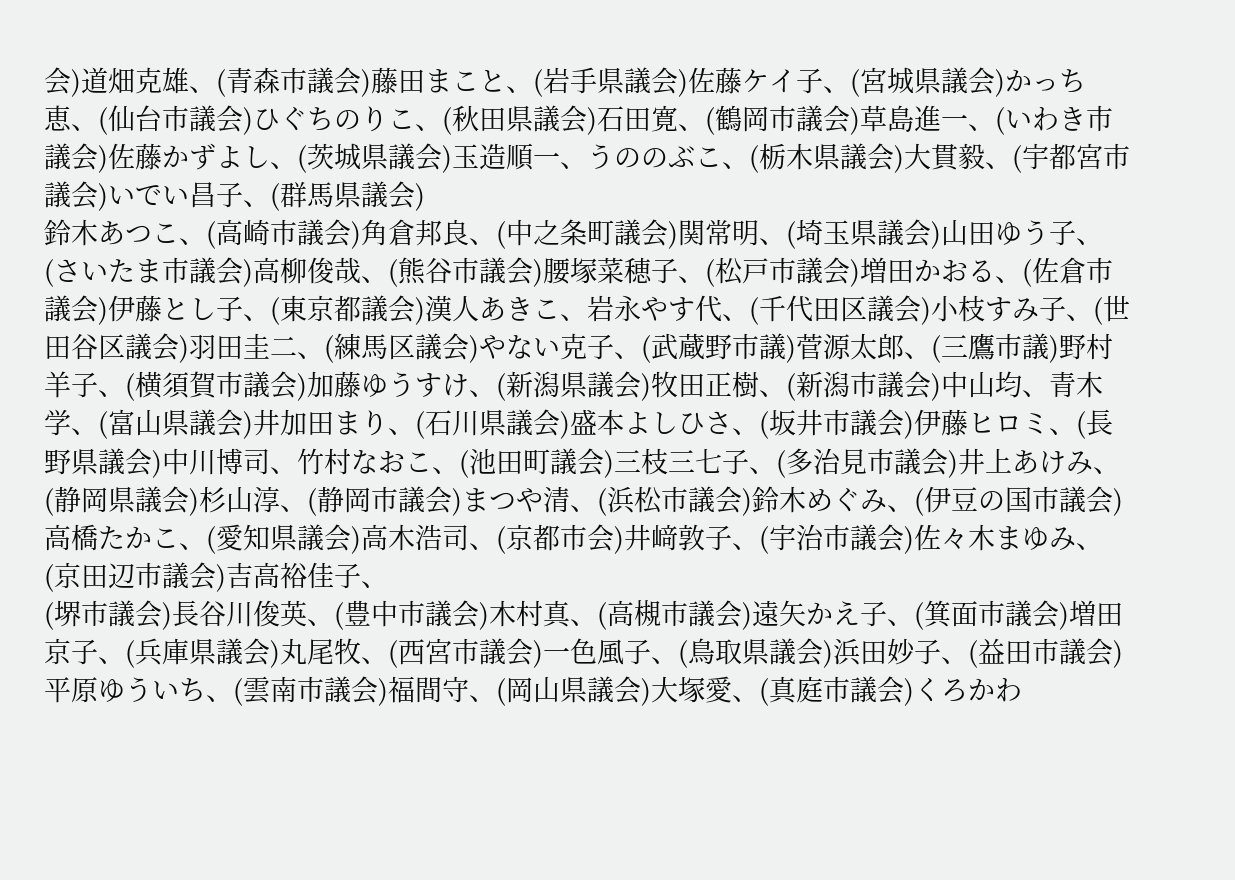会)道畑克雄、(青森市議会)藤田まこと、(岩手県議会)佐藤ケイ子、(宮城県議会)かっち恵、(仙台市議会)ひぐちのりこ、(秋田県議会)石田寛、(鶴岡市議会)草島進一、(いわき市議会)佐藤かずよし、(茨城県議会)玉造順一、うののぶこ、(栃木県議会)大貫毅、(宇都宮市議会)いでい昌子、(群馬県議会)
鈴木あつこ、(高崎市議会)角倉邦良、(中之条町議会)関常明、(埼玉県議会)山田ゆう子、(さいたま市議会)高柳俊哉、(熊谷市議会)腰塚菜穂子、(松戸市議会)増田かおる、(佐倉市議会)伊藤とし子、(東京都議会)漢人あきこ、岩永やす代、(千代田区議会)小枝すみ子、(世田谷区議会)羽田圭二、(練馬区議会)やない克子、(武蔵野市議)菅源太郎、(三鷹市議)野村羊子、(横須賀市議会)加藤ゆうすけ、(新潟県議会)牧田正樹、(新潟市議会)中山均、青木学、(富山県議会)井加田まり、(石川県議会)盛本よしひさ、(坂井市議会)伊藤ヒロミ、(長野県議会)中川博司、竹村なおこ、(池田町議会)三枝三七子、(多治見市議会)井上あけみ、(静岡県議会)杉山淳、(静岡市議会)まつや清、(浜松市議会)鈴木めぐみ、(伊豆の国市議会)高橋たかこ、(愛知県議会)高木浩司、(京都市会)井﨑敦子、(宇治市議会)佐々木まゆみ、(京田辺市議会)吉高裕佳子、
(堺市議会)長谷川俊英、(豊中市議会)木村真、(高槻市議会)遠矢かえ子、(箕面市議会)増田京子、(兵庫県議会)丸尾牧、(西宮市議会)一色風子、(鳥取県議会)浜田妙子、(益田市議会)平原ゆういち、(雲南市議会)福間守、(岡山県議会)大塚愛、(真庭市議会)くろかわ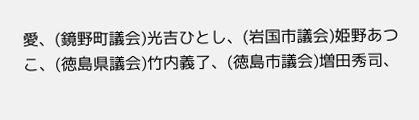愛、(鏡野町議会)光吉ひとし、(岩国市議会)姫野あつこ、(徳島県議会)竹内義了、(徳島市議会)増田秀司、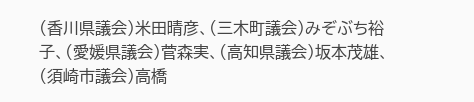(香川県議会)米田晴彦、(三木町議会)みぞぶち裕子、(愛媛県議会)菅森実、(高知県議会)坂本茂雄、
(須崎市議会)高橋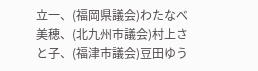立一、(福岡県議会)わたなべ美穂、(北九州市議会)村上さと子、(福津市議会)豆田ゆう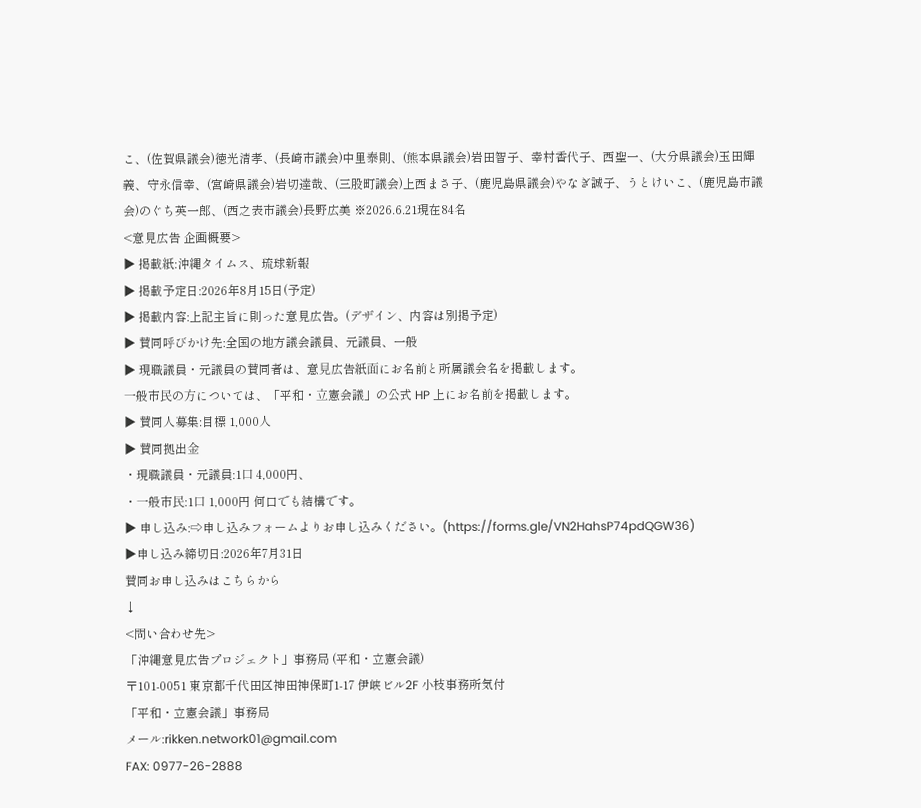こ、(佐賀県議会)徳光清孝、(長崎市議会)中里泰則、(熊本県議会)岩田智子、幸村香代子、西聖一、(大分県議会)玉田輝義、守永信幸、(宮崎県議会)岩切達哉、(三股町議会)上西まさ子、(鹿児島県議会)やなぎ誠子、うとけいこ、(鹿児島市議会)のぐち英一郎、(西之表市議会)長野広美 ※2026.6.21現在84名
<意見広告 企画概要>
▶ 掲載紙:沖縄タイムス、琉球新報
▶ 掲載予定日:2026年8月15日(予定)
▶ 掲載内容:上記主旨に則った意見広告。(デザイン、内容は別掲予定)
▶ 賛同呼びかけ先:全国の地方議会議員、元議員、一般
▶ 現職議員・元議員の賛同者は、意⾒広告紙⾯にお名前と所属議会名を掲載します。
⼀般市⺠の⽅については、「平和・⽴憲会議」の公式 HP 上にお名前を掲載します。
▶ 賛同人募集:目標 1,000人
▶ 賛同拠出⾦
・現職議員・元議員:1⼝ 4,000円、
・⼀般市⺠:1⼝ 1,000円 何口でも結構です。
▶ 申し込み:⇨申し込みフォームよりお申し込みください。(https://forms.gle/VN2HahsP74pdQGW36)
▶申し込み締切日:2026年7月31日
賛同お申し込みはこちらから
↓
<問い合わせ先>
「沖縄意見広告プロジェクト」事務局 (平和・立憲会議)
〒101-0051 東京都千代田区神田神保町1-17 伊峡ビル2F 小枝事務所気付
「平和・立憲会議」事務局
メール:rikken.network01@gmail.com
FAX: 0977-26-2888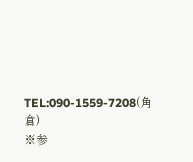TEL:090-1559-7208(角倉)
※参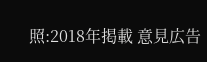照:2018年掲載 意見広告